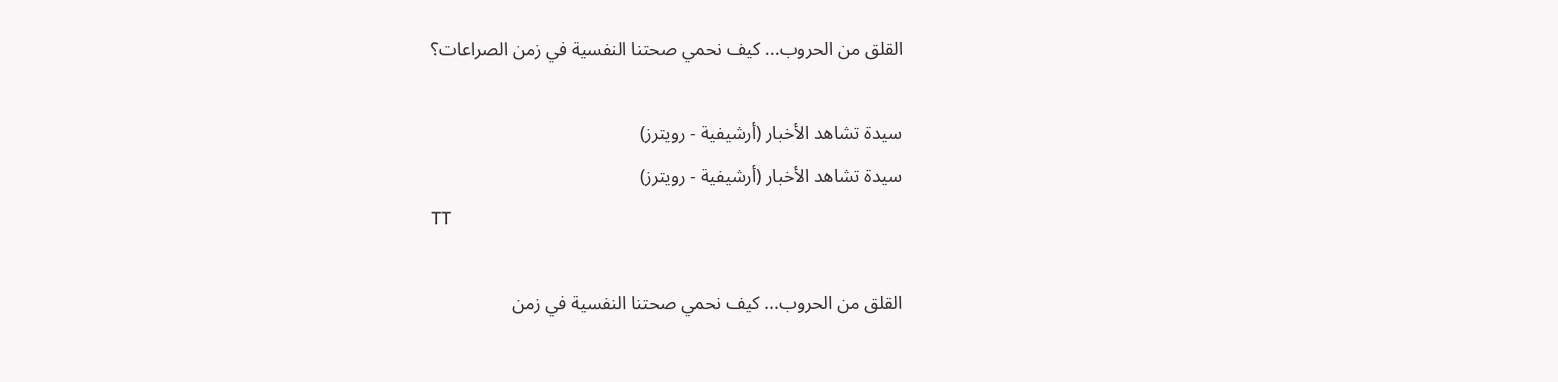القلق من الحروب... كيف نحمي صحتنا النفسية في زمن الصراعات؟

سيدة تشاهد الأخبار (أرشيفية - رويترز)
سيدة تشاهد الأخبار (أرشيفية - رويترز)
TT

القلق من الحروب... كيف نحمي صحتنا النفسية في زمن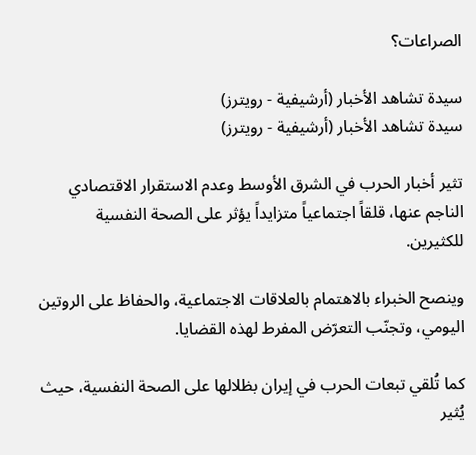الصراعات؟

سيدة تشاهد الأخبار (أرشيفية - رويترز)
سيدة تشاهد الأخبار (أرشيفية - رويترز)

تثير أخبار الحرب في الشرق الأوسط وعدم الاستقرار الاقتصادي الناجم عنها، قلقاً اجتماعياً متزايداً يؤثر على الصحة النفسية للكثيرين.

وينصح الخبراء بالاهتمام بالعلاقات الاجتماعية، والحفاظ على الروتين اليومي، وتجنّب التعرّض المفرط لهذه القضايا.

كما تُلقي تبعات الحرب في إيران بظلالها على الصحة النفسية، حيث يُثير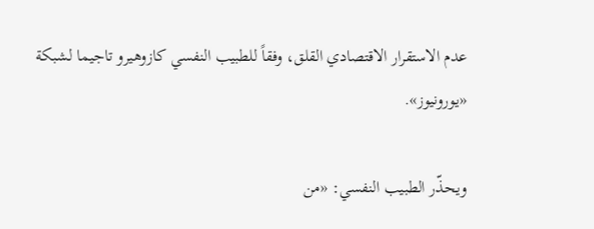عدم الاستقرار الاقتصادي القلق، وفقاً للطبيب النفسي كازوهيرو تاجيما لشبكة «يورونيوز».

ويحذّر الطبيب النفسي: «من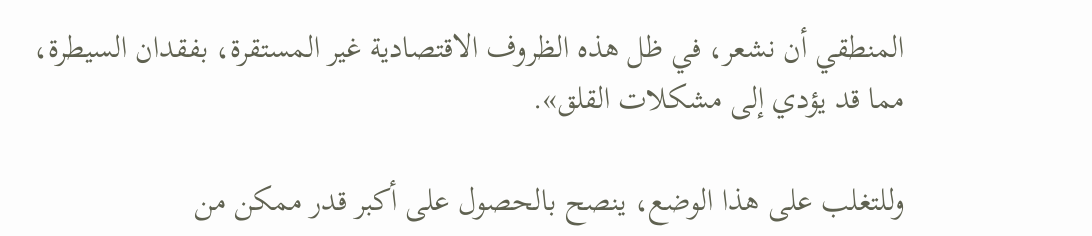المنطقي أن نشعر، في ظل هذه الظروف الاقتصادية غير المستقرة، بفقدان السيطرة، مما قد يؤدي إلى مشكلات القلق».

وللتغلب على هذا الوضع، ينصح بالحصول على أكبر قدر ممكن من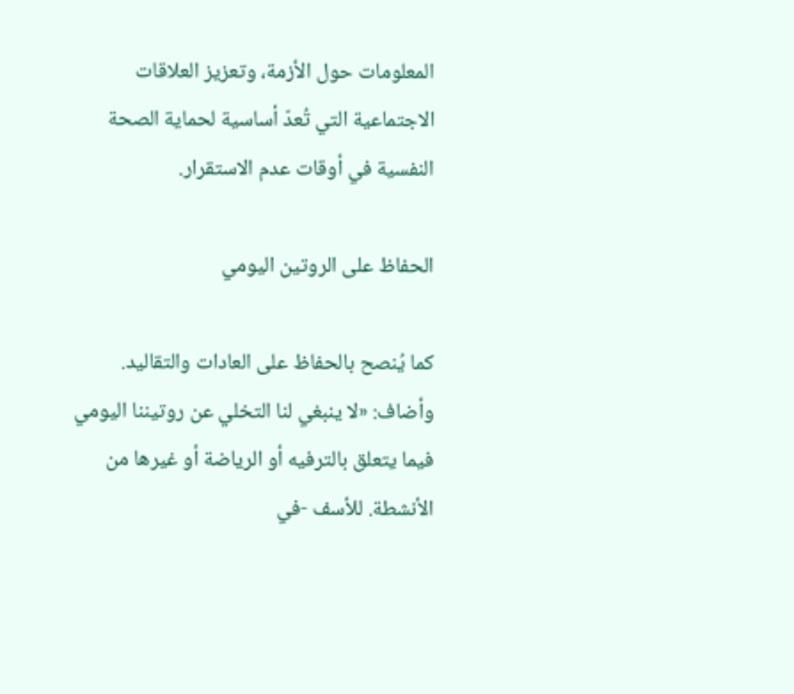المعلومات حول الأزمة، وتعزيز العلاقات الاجتماعية التي تُعدّ أساسية لحماية الصحة النفسية في أوقات عدم الاستقرار.

الحفاظ على الروتين اليومي

كما يُنصح بالحفاظ على العادات والتقاليد. وأضاف: «لا ينبغي لنا التخلي عن روتيننا اليومي فيما يتعلق بالترفيه أو الرياضة أو غيرها من الأنشطة. للأسف -في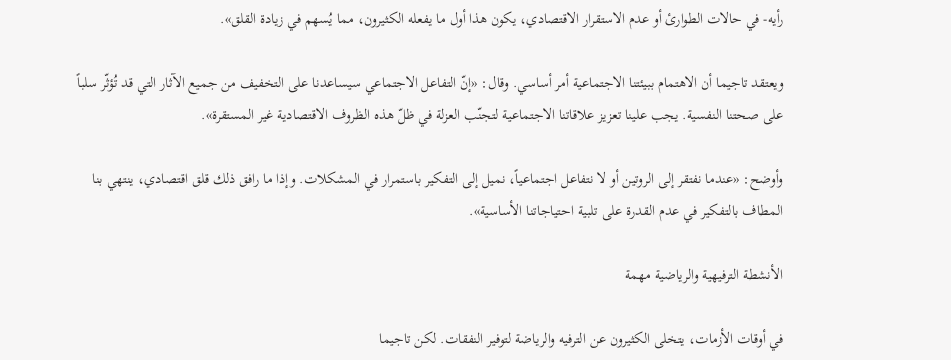رأيه- في حالات الطوارئ أو عدم الاستقرار الاقتصادي، يكون هذا أول ما يفعله الكثيرون، مما يُسهم في زيادة القلق».

ويعتقد تاجيما أن الاهتمام ببيئتنا الاجتماعية أمر أساسي. وقال: «إنّ التفاعل الاجتماعي سيساعدنا على التخفيف من جميع الآثار التي قد تُؤثّر سلباً على صحتنا النفسية. يجب علينا تعزيز علاقاتنا الاجتماعية لتجنّب العزلة في ظلّ هذه الظروف الاقتصادية غير المستقرة».

وأوضح: «عندما نفتقر إلى الروتين أو لا نتفاعل اجتماعياً، نميل إلى التفكير باستمرار في المشكلات. وإذا ما رافق ذلك قلق اقتصادي، ينتهي بنا المطاف بالتفكير في عدم القدرة على تلبية احتياجاتنا الأساسية».

الأنشطة الترفيهية والرياضية مهمة

في أوقات الأزمات، يتخلى الكثيرون عن الترفيه والرياضة لتوفير النفقات. لكن تاجيما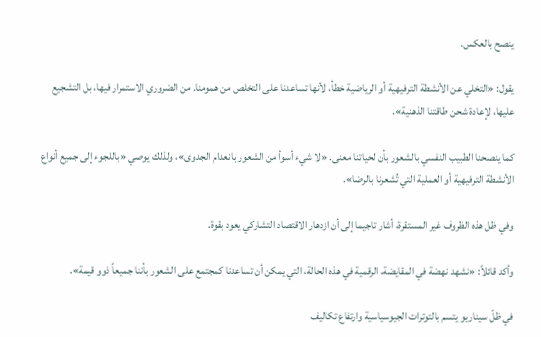ينصح بالعكس.

يقول: «التخلي عن الأنشطة الترفيهية أو الرياضية خطأ، لأنها تساعدنا على التخلص من همومنا. من الضروري الاستمرار فيها، بل التشجيع عليها، لإعادة شحن طاقتنا الذهنية».

كما ينصحنا الطبيب النفسي بالشعور بأن لحياتنا معنى. «لا شيء أسوأ من الشعور بانعدام الجدوى»، ولذلك يوصي «باللجوء إلى جميع أنواع الأنشطة الترفيهية أو العملية التي تُشعرنا بالرضا».

وفي ظل هذه الظروف غير المستقرة، أشار تاجيما إلى أن ازدهار الاقتصاد التشاركي يعود بقوة.

وأكد قائلاً: «نشهد نهضة في المقايضة، الرقمية في هذه الحالة، التي يمكن أن تساعدنا كمجتمع على الشعور بأننا جميعاً ذوو قيمة».

في ظلّ سيناريو يتسم بالتوترات الجيوسياسية وارتفاع تكاليف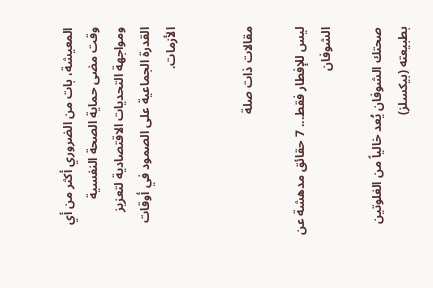المعيشة، بات من الضروري أكثر من أي وقت مضى حماية الصحة النفسية ومواجهة التحديات الاقتصادية لتعزيز القدرة الجماعية على الصمود في أوقات الأزمات.


مقالات ذات صلة

ليس للإفطار فقط... 7 حقائق مدهشة عن الشوفان

صحتك الشوفان يُعد خالياً من الغلوتين بطبيعته (بيكسلز)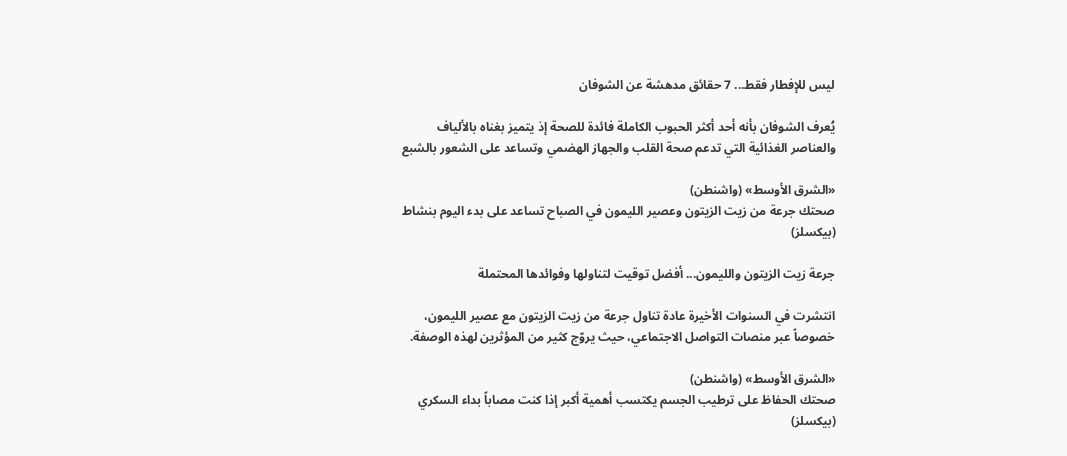ليس للإفطار فقط... 7 حقائق مدهشة عن الشوفان

يُعرف الشوفان بأنه أحد أكثر الحبوب الكاملة فائدة للصحة إذ يتميز بغناه بالألياف والعناصر الغذائية التي تدعم صحة القلب والجهاز الهضمي وتساعد على الشعور بالشبع

«الشرق الأوسط» (واشنطن)
صحتك جرعة من زيت الزيتون وعصير الليمون في الصباح تساعد على بدء اليوم بنشاط (بيكسلز)

جرعة زيت الزيتون والليمون... أفضل توقيت لتناولها وفوائدها المحتملة

انتشرت في السنوات الأخيرة عادة تناول جرعة من زيت الزيتون مع عصير الليمون، خصوصاً عبر منصات التواصل الاجتماعي، حيث يروّج كثير من المؤثرين لهذه الوصفة.

«الشرق الأوسط» (واشنطن)
صحتك الحفاظ على ترطيب الجسم يكتسب أهمية أكبر إذا كنت مصاباً بداء السكري (بيكسلز)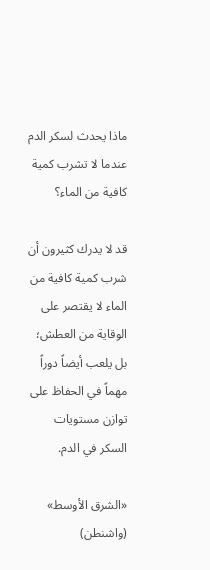ماذا يحدث لسكر الدم عندما لا تشرب كمية كافية من الماء؟

قد لا يدرك كثيرون أن شرب كمية كافية من الماء لا يقتصر على الوقاية من العطش؛ بل يلعب أيضاً دوراً مهماً في الحفاظ على توازن مستويات السكر في الدم.

«الشرق الأوسط» (واشنطن)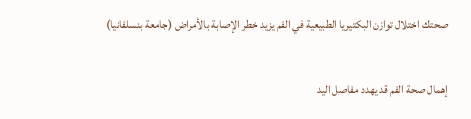صحتك اختلال توازن البكتيريا الطبيعية في الفم يزيد خطر الإصابة بالأمراض (جامعة بنسلفانيا)

إهمال صحة الفم قد يهدد مفاصل اليد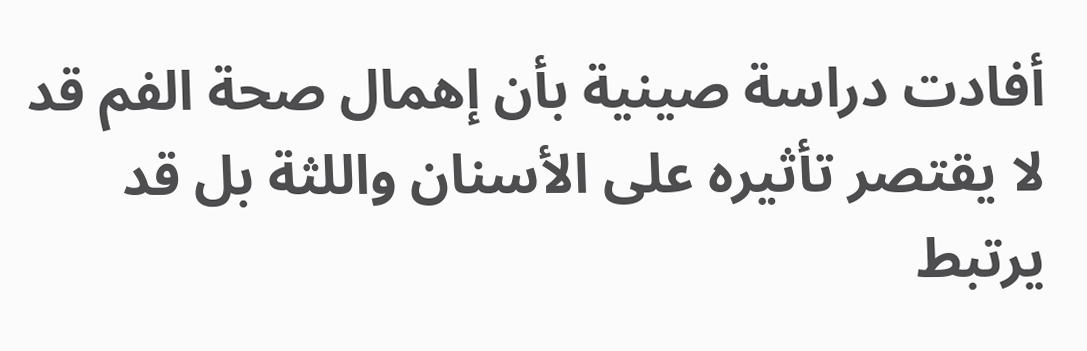أفادت دراسة صينية بأن إهمال صحة الفم قد لا يقتصر تأثيره على الأسنان واللثة بل قد يرتبط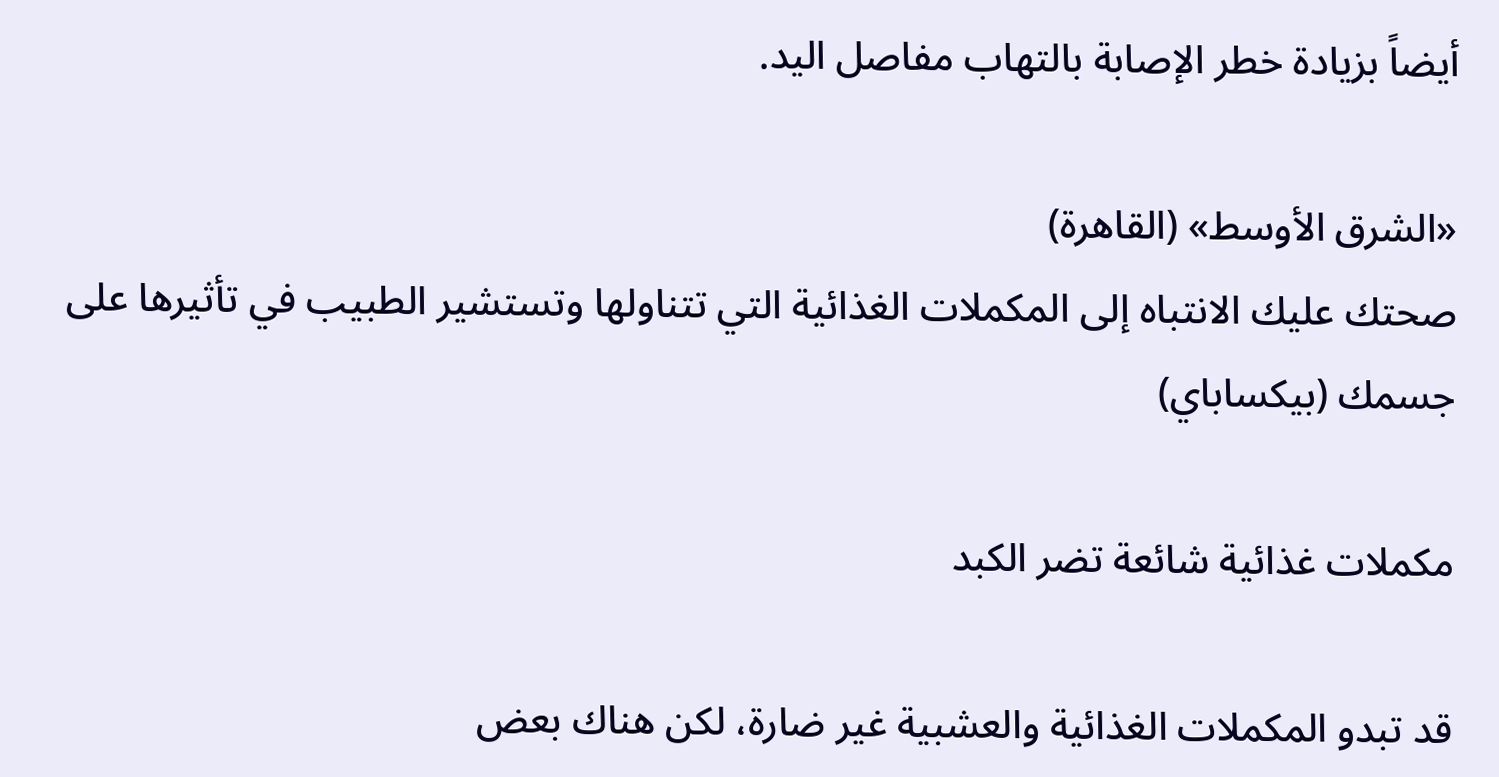أيضاً بزيادة خطر الإصابة بالتهاب مفاصل اليد.

«الشرق الأوسط» (القاهرة)
صحتك عليك الانتباه إلى المكملات الغذائية التي تتناولها وتستشير الطبيب في تأثيرها على جسمك (بيكساباي)

مكملات غذائية شائعة تضر الكبد

قد تبدو المكملات الغذائية والعشبية غير ضارة، لكن هناك بعض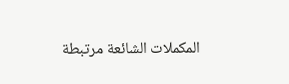المكملات الشائعة مرتبطة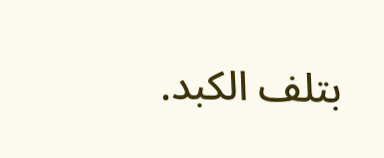بتلف الكبد.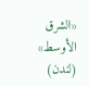«الشرق الأوسط» (لندن)